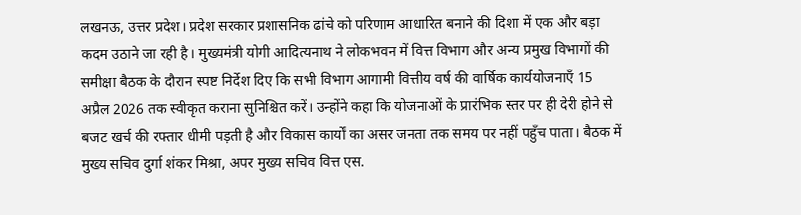लखनऊ, उत्तर प्रदेश। प्रदेश सरकार प्रशासनिक ढांचे को परिणाम आधारित बनाने की दिशा में एक और बड़ा कदम उठाने जा रही है। मुख्यमंत्री योगी आदित्यनाथ ने लोकभवन में वित्त विभाग और अन्य प्रमुख विभागों की समीक्षा बैठक के दौरान स्पष्ट निर्देश दिए कि सभी विभाग आगामी वित्तीय वर्ष की वार्षिक कार्ययोजनाएँ 15 अप्रैल 2026 तक स्वीकृत कराना सुनिश्चित करें। उन्होंने कहा कि योजनाओं के प्रारंभिक स्तर पर ही देरी होने से बजट खर्च की रफ्तार धीमी पड़ती है और विकास कार्यों का असर जनता तक समय पर नहीं पहुँच पाता। बैठक में मुख्य सचिव दुर्गा शंकर मिश्रा, अपर मुख्य सचिव वित्त एस.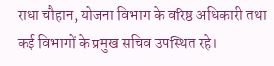राधा चौहान, योजना विभाग के वरिष्ठ अधिकारी तथा कई विभागों के प्रमुख सचिव उपस्थित रहे।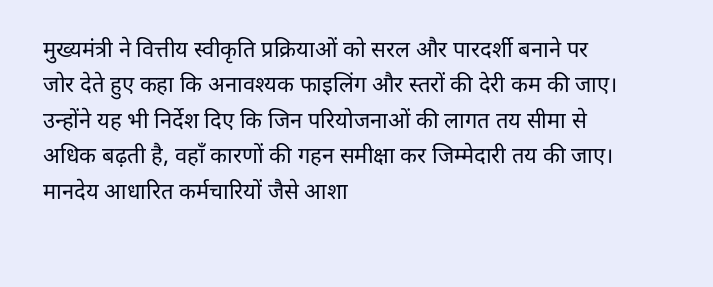मुख्यमंत्री ने वित्तीय स्वीकृति प्रक्रियाओं को सरल और पारदर्शी बनाने पर जोर देते हुए कहा कि अनावश्यक फाइलिंग और स्तरों की देरी कम की जाए। उन्होंने यह भी निर्देश दिए कि जिन परियोजनाओं की लागत तय सीमा से अधिक बढ़ती है, वहाँ कारणों की गहन समीक्षा कर जिम्मेदारी तय की जाए। मानदेय आधारित कर्मचारियों जैसे आशा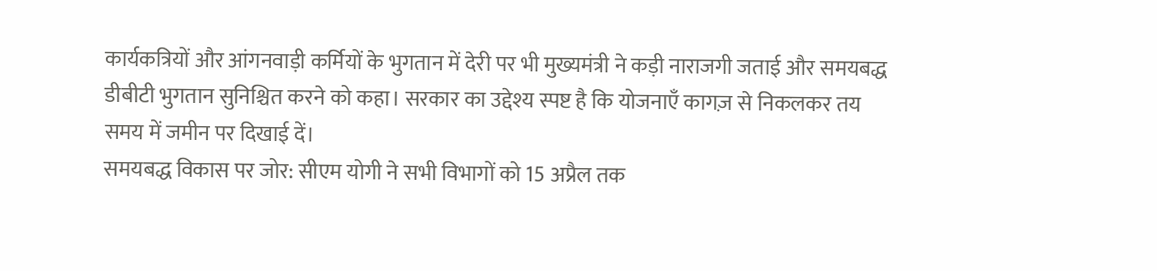कार्यकत्रियों और आंगनवाड़ी कर्मियों के भुगतान में देरी पर भी मुख्यमंत्री ने कड़ी नाराजगी जताई और समयबद्ध डीबीटी भुगतान सुनिश्चित करने को कहा। सरकार का उद्देश्य स्पष्ट है कि योजनाएँ कागज़ से निकलकर तय समय में जमीन पर दिखाई दें।
समयबद्ध विकास पर जोर: सीएम योगी ने सभी विभागों को 15 अप्रैल तक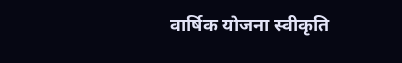वार्षिक योजना स्वीकृति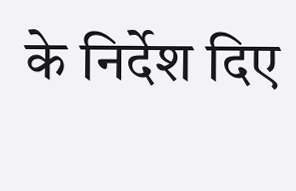के निर्देश दिए